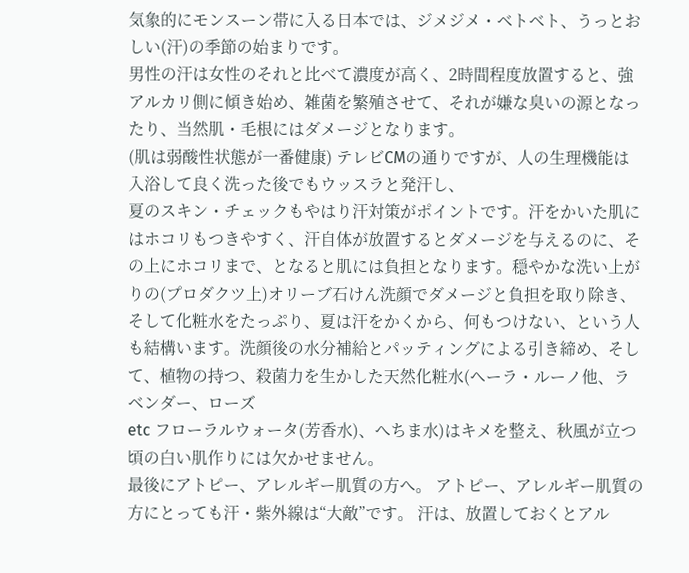気象的にモンスーン帯に入る日本では、ジメジメ・ベトベト、うっとおしい(汗)の季節の始まりです。
男性の汗は女性のそれと比べて濃度が高く、2時間程度放置すると、強アルカリ側に傾き始め、雑菌を繁殖させて、それが嫌な臭いの源となったり、当然肌・毛根にはダメージとなります。
(肌は弱酸性状態が一番健康) テレビCMの通りですが、人の生理機能は入浴して良く洗った後でもウッスラと発汗し、
夏のスキン・チェックもやはり汗対策がポイントです。汗をかいた肌にはホコリもつきやすく、汗自体が放置するとダメージを与えるのに、その上にホコリまで、となると肌には負担となります。穏やかな洗い上がりの(プロダクツ上)オリーブ石けん洗顔でダメージと負担を取り除き、そして化粧水をたっぷり、夏は汗をかくから、何もつけない、という人も結構います。洗顔後の水分補給とパッティングによる引き締め、そして、植物の持つ、殺菌力を生かした天然化粧水(ヘーラ・ルーノ他、ラベンダー、ローズ
etc フローラルウォータ(芳香水)、へちま水)はキメを整え、秋風が立つ頃の白い肌作りには欠かせません。
最後にアトピー、アレルギー肌質の方へ。 アトピー、アレルギー肌質の方にとっても汗・紫外線は“大敵”です。 汗は、放置しておくとアル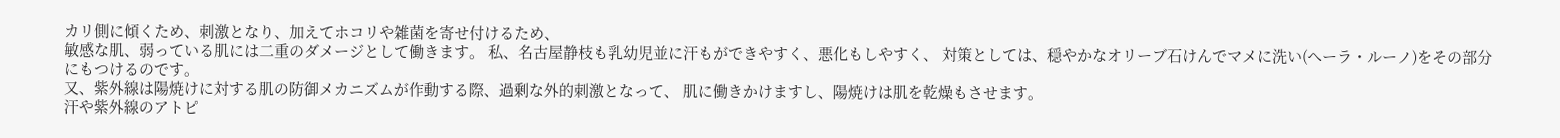カリ側に傾くため、刺激となり、加えてホコリや雑菌を寄せ付けるため、
敏感な肌、弱っている肌には二重のダメージとして働きます。 私、名古屋静枝も乳幼児並に汗もができやすく、悪化もしやすく、 対策としては、穏やかなオリーブ石けんでマメに洗い(へーラ・ルーノ)をその部分にもつけるのです。
又、紫外線は陽焼けに対する肌の防御メカニズムが作動する際、過剰な外的刺激となって、 肌に働きかけますし、陽焼けは肌を乾燥もさせます。
汗や紫外線のアトピ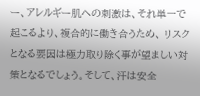ー、アレルギー肌への刺激は、それ単一で起こるより、複合的に働き合うため、 リスクとなる要因は極力取り除く事が望ましい対策となるでしょう。そして、汗は安全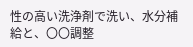性の高い洗浄剤で洗い、水分補給と、〇〇調整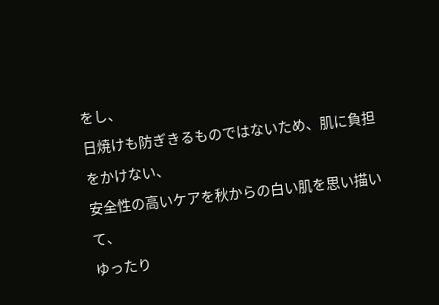をし、
日焼けも防ぎきるものではないため、肌に負担をかけない、
安全性の高いケアを秋からの白い肌を思い描いて、
ゆったり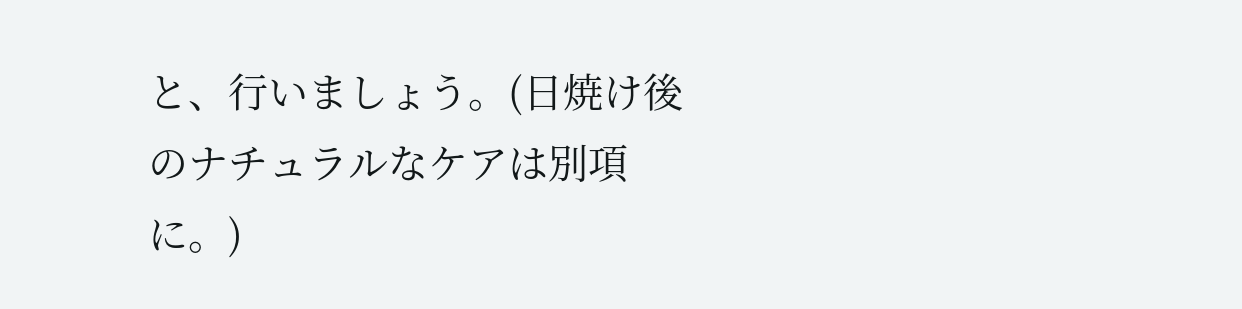と、行いましょう。(日焼け後のナチュラルなケアは別項に。)